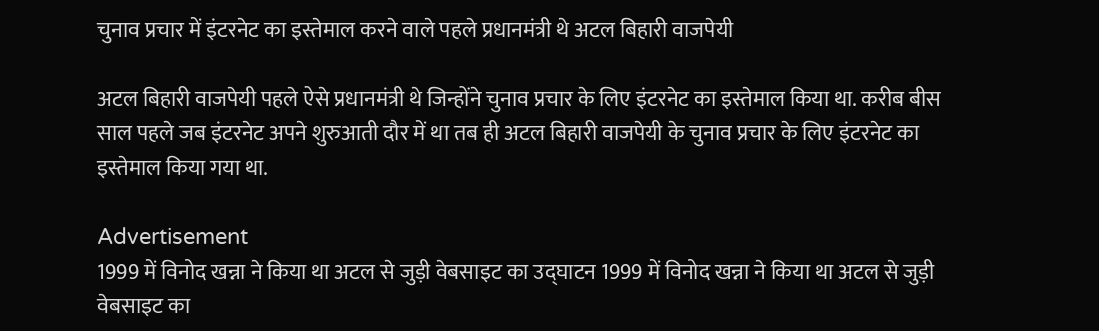चुनाव प्रचार में इंटरनेट का इस्तेमाल करने वाले पहले प्रधानमंत्री थे अटल बिहारी वाजपेयी

अटल बिहारी वाजपेयी पहले ऐसे प्रधानमंत्री थे जिन्होंने चुनाव प्रचार के लिए इंटरनेट का इस्तेमाल किया था. करीब बीस साल पहले जब इंटरनेट अपने शुरुआती दौर में था तब ही अटल बिहारी वाजपेयी के चुनाव प्रचार के लिए इंटरनेट का इस्तेमाल किया गया था.

Advertisement
1999 में विनोद खन्ना ने किया था अटल से जुड़ी वेबसाइट का उद्घाटन 1999 में विनोद खन्ना ने किया था अटल से जुड़ी वेबसाइट का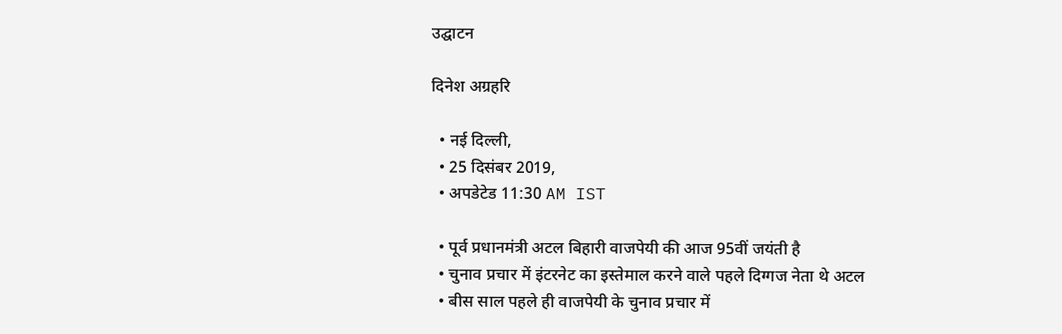उद्घाटन

दिनेश अग्रहरि

  • नई दिल्ली,
  • 25 दिसंबर 2019,
  • अपडेटेड 11:30 AM IST

  • पूर्व प्रधानमंत्री अटल बिहारी वाजपेयी की आज 95वीं जयंती है
  • चुनाव प्रचार में इंटरनेट का इस्तेमाल करने वाले पहले दिग्गज नेता थे अटल
  • बीस साल पहले ही वाजपेयी के चुनाव प्रचार में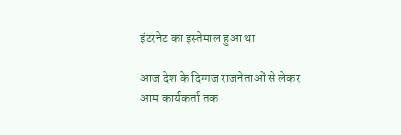इंटरनेट का इस्तेमाल हुआ था

आज देश के दिग्गज राजनेताओं से लेकर आम कार्यकर्ता तक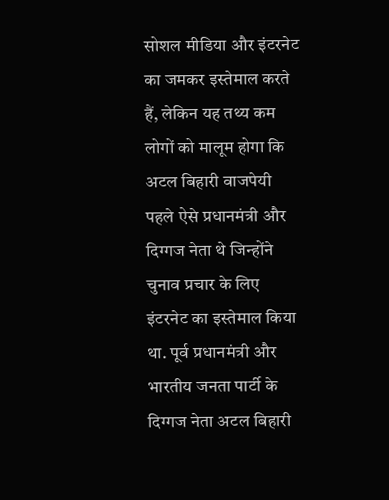सोशल मीडिया और इंटरनेट का जमकर इस्तेमाल करते हैं, लेकिन यह तथ्य कम लोगों को मालूम होगा कि अटल बिहारी वाजपेयी पहले ऐसे प्रधानमंत्री और दिग्गज नेता थे जिन्होंने चुनाव प्रचार के लिए इंटरनेट का इस्तेमाल किया था. पूर्व प्रधानमंत्री और भारतीय जनता पार्टी के दिग्गज नेता अटल बिहारी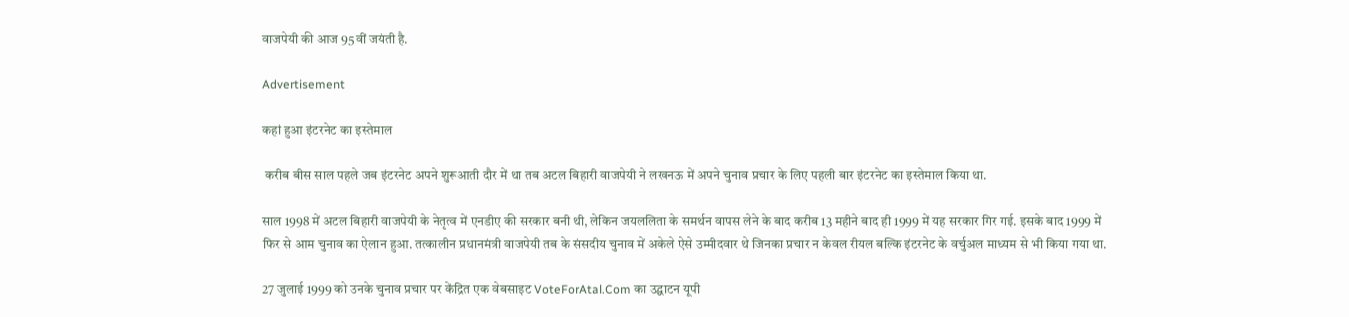वाजपेयी की आज 95वीं जयंती है.

Advertisement

कहां हुआ इंटरनेट का इस्तेमाल

 करीब बीस साल पहले जब इंटरनेट अपने शुरूआती दौर में था तब अटल बिहारी वाजपेयी ने लखनऊ में अपने चुनाव प्रचार के लिए पहली बार इंटरनेट का इस्तेमाल किया था.

साल 1998 में अटल बिहारी वाजपेयी के नेतृत्व में एनडीए की सरकार बनी थी, लेकिन जयललिता के समर्थन वापस लेने के बाद करीब 13 महीने बाद ही 1999 में यह सरकार गिर गई. इसके बाद 1999 में फिर से आम चुनाव का ऐलान हुआ. तत्कालीन प्रधानमंत्री वाजपेयी तब के संसदीय चुनाव में अकेले ऐसे उम्मीदवार थे जिनका प्रचार न केवल रीयल बल्कि इंटरनेट के वर्चुअल माध्यम से भी किया गया था.

27 जुलाई 1999 को उनके चुनाव प्रचार पर केंद्रित एक वेबसाइट VoteForAtal.Com का उद्घाटन यूपी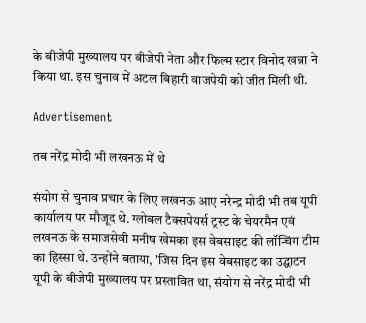के बीजेपी मुख्यालय पर बीजेपी नेता और फिल्म स्टार विनोद खन्ना ने किया था. इस चुनाव में अटल बिहारी वाजपेयी को जीत मिली थी.

Advertisement

तब नरेंद्र मोदी भी लखनऊ में थे

संयोग से चुनाव प्रचार के लिए लखनऊ आए नरेन्द्र मोदी भी तब यूपी कार्यालय पर मौजूद थे. ग्लोबल टैक्सपेयर्स ट्रस्ट के चेयरमैन एवं लखनऊ के समाजसेवी मनीष खेमका इस वेबसाइट की लॉन्चिंग टीम का हिस्सा थे. उन्होंने बताया, 'जिस दिन इस वेबसाइट का उद्घाटन यूपी के बीजेपी मुख्यालय पर प्रस्तावित था, संयोग से नरेंद्र मोदी भी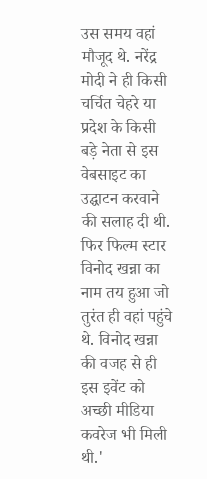उस समय वहां मौजूद थे. नरेंद्र मोदी ने ही किसी चर्चित चेहरे या प्रदेश के किसी बड़े नेता से इस वेबसाइट का उद्घाटन करवाने की सलाह दी थी. फिर फिल्म स्टार विनोद खन्ना का नाम तय हुआ जो तुरंत ही वहां पहुंचे थे. विनोद खन्ना की वजह से ही इस इवेंट को अच्छी मीडिया कवरेज भी मिली थी.'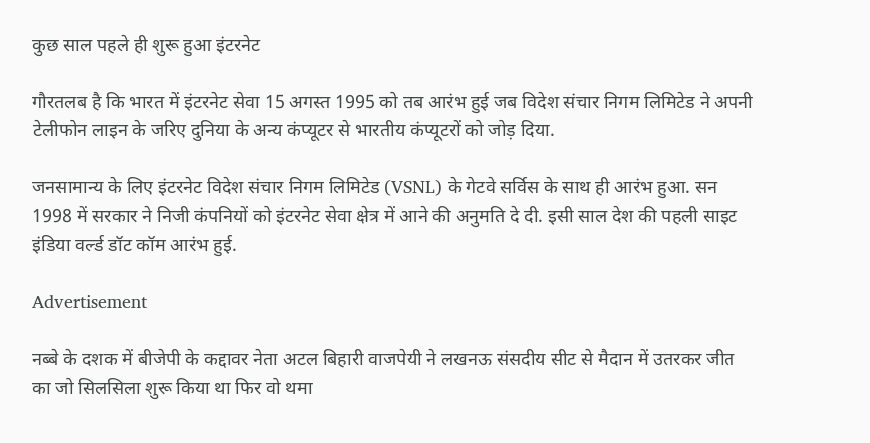कुछ साल पहले ही शुरू हुआ इंटरनेट

गौरतलब है कि भारत में इंटरनेट सेवा 15 अगस्त 1995 को तब आरंभ हुई जब विदेश संचार निगम लिमिटेड ने अपनी टेलीफोन लाइन के जरिए दुनिया के अन्य कंप्यूटर से भारतीय कंप्यूटरों को जोड़ दिया.

जनसामान्य के लिए इंटरनेट विदेश संचार निगम लिमिटेड (VSNL) के गेटवे सर्विस के साथ ही आरंभ हुआ. सन 1998 में सरकार ने निजी कंपनियों को इंटरनेट सेवा क्षेत्र में आने की अनुमति दे दी. इसी साल देश की पहली साइट इंडिया वर्ल्ड डॉट कॉम आरंभ हुई.

Advertisement

नब्बे के दशक में बीजेपी के कद्दावर नेता अटल बिहारी वाजपेयी ने लखनऊ संसदीय सीट से मैदान में उतरकर जीत का जो सिलसिला शुरू किया था फिर वो थमा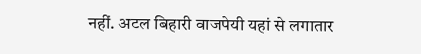नहीं. अटल बिहारी वाजपेयी यहां से लगातार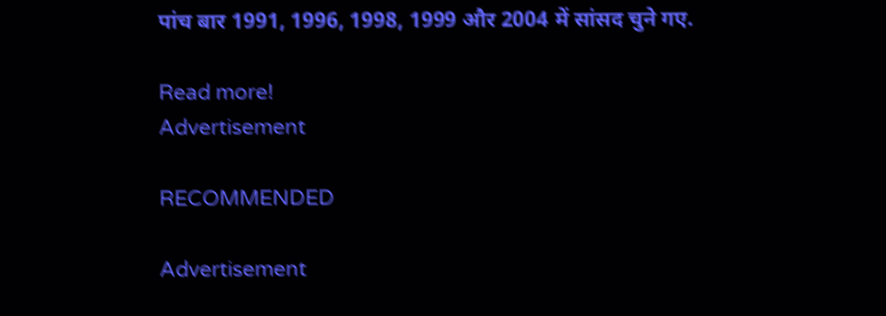पांच बार 1991, 1996, 1998, 1999 और 2004 में सांसद चुने गए.

Read more!
Advertisement

RECOMMENDED

Advertisement